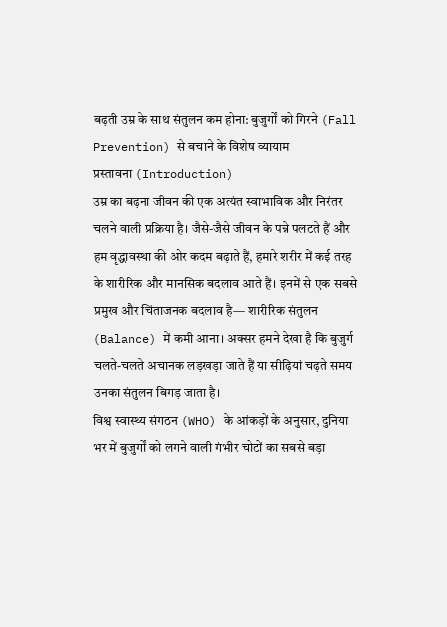बढ़ती उम्र के साथ संतुलन कम होना: बुजुर्गों को गिरने (Fall Prevention) से बचाने के विशेष व्यायाम
प्रस्तावना (Introduction)
उम्र का बढ़ना जीवन की एक अत्यंत स्वाभाविक और निरंतर चलने वाली प्रक्रिया है। जैसे-जैसे जीवन के पन्ने पलटते हैं और हम वृद्धावस्था की ओर कदम बढ़ाते हैं, हमारे शरीर में कई तरह के शारीरिक और मानसिक बदलाव आते हैं। इनमें से एक सबसे प्रमुख और चिंताजनक बदलाव है— शारीरिक संतुलन (Balance) में कमी आना। अक्सर हमने देखा है कि बुजुर्ग चलते-चलते अचानक लड़खड़ा जाते हैं या सीढ़ियां चढ़ते समय उनका संतुलन बिगड़ जाता है।
विश्व स्वास्थ्य संगठन (WHO) के आंकड़ों के अनुसार, दुनिया भर में बुजुर्गों को लगने वाली गंभीर चोटों का सबसे बड़ा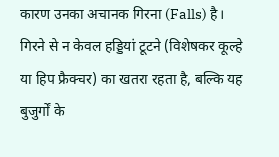कारण उनका अचानक गिरना (Falls) है। गिरने से न केवल हड्डियां टूटने (विशेषकर कूल्हे या हिप फ्रैक्चर) का खतरा रहता है, बल्कि यह बुजुर्गों के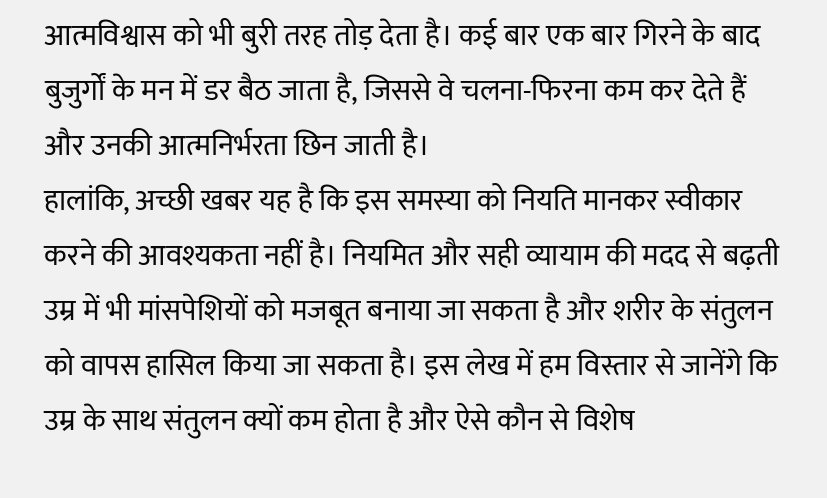आत्मविश्वास को भी बुरी तरह तोड़ देता है। कई बार एक बार गिरने के बाद बुजुर्गों के मन में डर बैठ जाता है, जिससे वे चलना-फिरना कम कर देते हैं और उनकी आत्मनिर्भरता छिन जाती है।
हालांकि, अच्छी खबर यह है कि इस समस्या को नियति मानकर स्वीकार करने की आवश्यकता नहीं है। नियमित और सही व्यायाम की मदद से बढ़ती उम्र में भी मांसपेशियों को मजबूत बनाया जा सकता है और शरीर के संतुलन को वापस हासिल किया जा सकता है। इस लेख में हम विस्तार से जानेंगे कि उम्र के साथ संतुलन क्यों कम होता है और ऐसे कौन से विशेष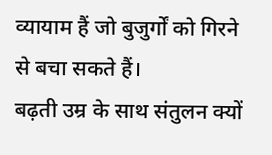व्यायाम हैं जो बुजुर्गों को गिरने से बचा सकते हैं।
बढ़ती उम्र के साथ संतुलन क्यों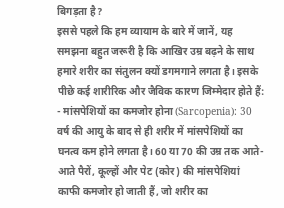बिगड़ता है?
इससे पहले कि हम व्यायाम के बारे में जानें, यह समझना बहुत जरूरी है कि आखिर उम्र बढ़ने के साथ हमारे शरीर का संतुलन क्यों डगमगाने लगता है। इसके पीछे कई शारीरिक और जैविक कारण जिम्मेदार होते हैं:
- मांसपेशियों का कमजोर होना (Sarcopenia): 30 वर्ष की आयु के बाद से ही शरीर में मांसपेशियों का घनत्व कम होने लगता है। 60 या 70 की उम्र तक आते-आते पैरों, कूल्हों और पेट (कोर) की मांसपेशियां काफी कमजोर हो जाती हैं, जो शरीर का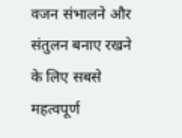वजन संभालने और संतुलन बनाए रखने के लिए सबसे महत्वपूर्ण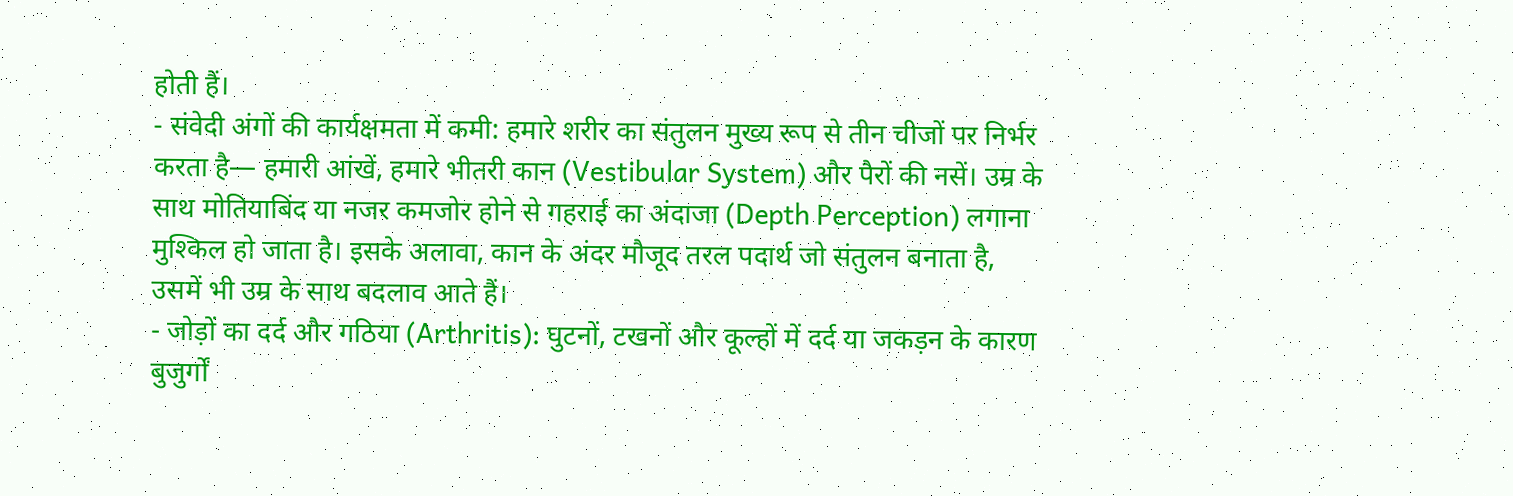होती हैं।
- संवेदी अंगों की कार्यक्षमता में कमी: हमारे शरीर का संतुलन मुख्य रूप से तीन चीजों पर निर्भर करता है— हमारी आंखें, हमारे भीतरी कान (Vestibular System) और पैरों की नसें। उम्र के साथ मोतियाबिंद या नजर कमजोर होने से गहराई का अंदाजा (Depth Perception) लगाना मुश्किल हो जाता है। इसके अलावा, कान के अंदर मौजूद तरल पदार्थ जो संतुलन बनाता है, उसमें भी उम्र के साथ बदलाव आते हैं।
- जोड़ों का दर्द और गठिया (Arthritis): घुटनों, टखनों और कूल्हों में दर्द या जकड़न के कारण बुजुर्गों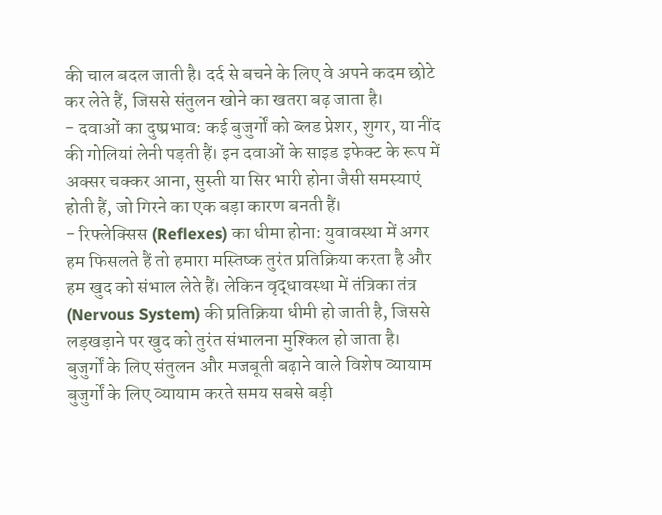की चाल बदल जाती है। दर्द से बचने के लिए वे अपने कदम छोटे कर लेते हैं, जिससे संतुलन खोने का खतरा बढ़ जाता है।
- दवाओं का दुष्प्रभाव: कई बुजुर्गों को ब्लड प्रेशर, शुगर, या नींद की गोलियां लेनी पड़ती हैं। इन दवाओं के साइड इफेक्ट के रूप में अक्सर चक्कर आना, सुस्ती या सिर भारी होना जैसी समस्याएं होती हैं, जो गिरने का एक बड़ा कारण बनती हैं।
- रिफ्लेक्सिस (Reflexes) का धीमा होना: युवावस्था में अगर हम फिसलते हैं तो हमारा मस्तिष्क तुरंत प्रतिक्रिया करता है और हम खुद को संभाल लेते हैं। लेकिन वृद्धावस्था में तंत्रिका तंत्र (Nervous System) की प्रतिक्रिया धीमी हो जाती है, जिससे लड़खड़ाने पर खुद को तुरंत संभालना मुश्किल हो जाता है।
बुजुर्गों के लिए संतुलन और मजबूती बढ़ाने वाले विशेष व्यायाम
बुजुर्गों के लिए व्यायाम करते समय सबसे बड़ी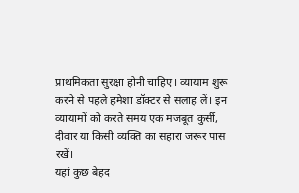प्राथमिकता सुरक्षा होनी चाहिए। व्यायाम शुरू करने से पहले हमेशा डॉक्टर से सलाह लें। इन व्यायामों को करते समय एक मजबूत कुर्सी, दीवार या किसी व्यक्ति का सहारा जरूर पास रखें।
यहां कुछ बेहद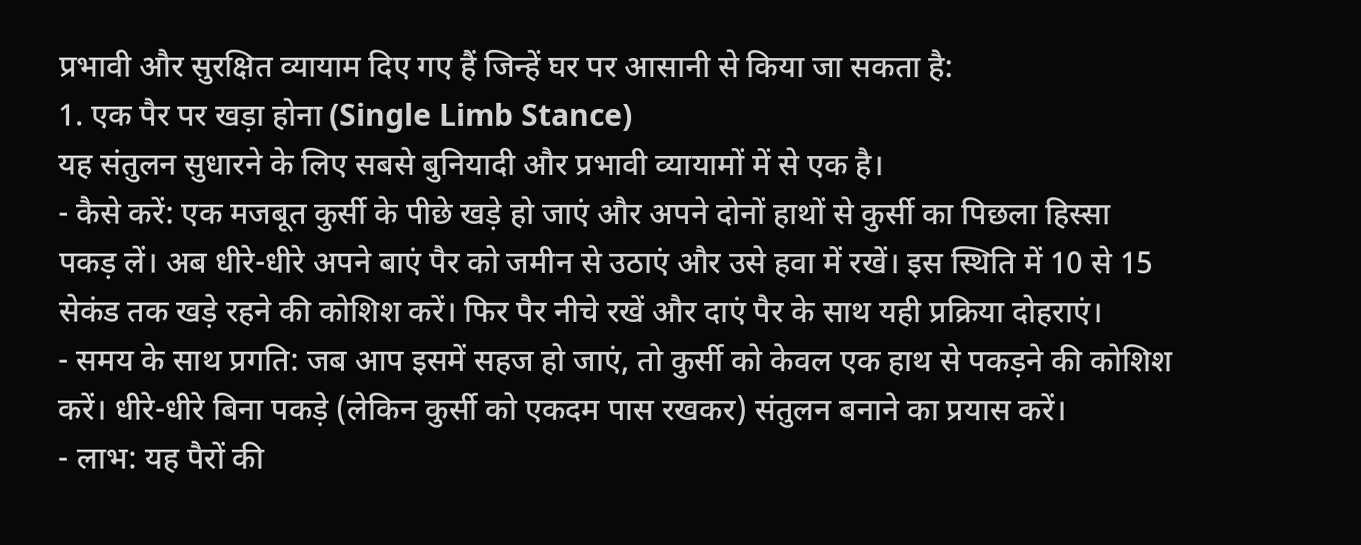प्रभावी और सुरक्षित व्यायाम दिए गए हैं जिन्हें घर पर आसानी से किया जा सकता है:
1. एक पैर पर खड़ा होना (Single Limb Stance)
यह संतुलन सुधारने के लिए सबसे बुनियादी और प्रभावी व्यायामों में से एक है।
- कैसे करें: एक मजबूत कुर्सी के पीछे खड़े हो जाएं और अपने दोनों हाथों से कुर्सी का पिछला हिस्सा पकड़ लें। अब धीरे-धीरे अपने बाएं पैर को जमीन से उठाएं और उसे हवा में रखें। इस स्थिति में 10 से 15 सेकंड तक खड़े रहने की कोशिश करें। फिर पैर नीचे रखें और दाएं पैर के साथ यही प्रक्रिया दोहराएं।
- समय के साथ प्रगति: जब आप इसमें सहज हो जाएं, तो कुर्सी को केवल एक हाथ से पकड़ने की कोशिश करें। धीरे-धीरे बिना पकड़े (लेकिन कुर्सी को एकदम पास रखकर) संतुलन बनाने का प्रयास करें।
- लाभ: यह पैरों की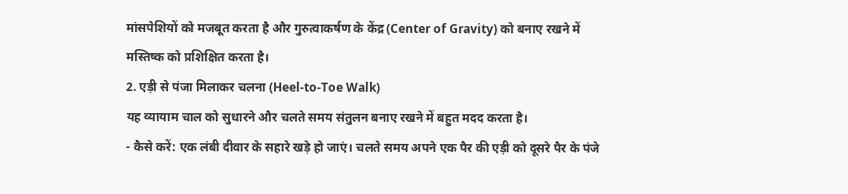मांसपेशियों को मजबूत करता है और गुरुत्वाकर्षण के केंद्र (Center of Gravity) को बनाए रखने में मस्तिष्क को प्रशिक्षित करता है।
2. एड़ी से पंजा मिलाकर चलना (Heel-to-Toe Walk)
यह व्यायाम चाल को सुधारने और चलते समय संतुलन बनाए रखने में बहुत मदद करता है।
- कैसे करें: एक लंबी दीवार के सहारे खड़े हो जाएं। चलते समय अपने एक पैर की एड़ी को दूसरे पैर के पंजे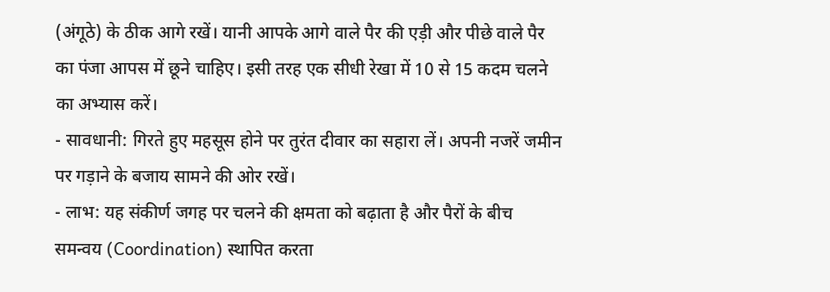(अंगूठे) के ठीक आगे रखें। यानी आपके आगे वाले पैर की एड़ी और पीछे वाले पैर का पंजा आपस में छूने चाहिए। इसी तरह एक सीधी रेखा में 10 से 15 कदम चलने का अभ्यास करें।
- सावधानी: गिरते हुए महसूस होने पर तुरंत दीवार का सहारा लें। अपनी नजरें जमीन पर गड़ाने के बजाय सामने की ओर रखें।
- लाभ: यह संकीर्ण जगह पर चलने की क्षमता को बढ़ाता है और पैरों के बीच समन्वय (Coordination) स्थापित करता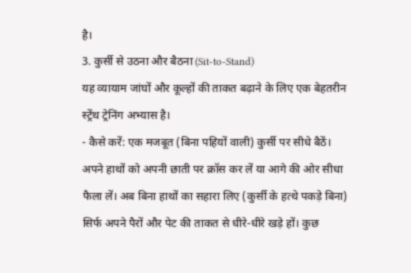है।
3. कुर्सी से उठना और बैठना (Sit-to-Stand)
यह व्यायाम जांघों और कूल्हों की ताकत बढ़ाने के लिए एक बेहतरीन स्ट्रेंथ ट्रेनिंग अभ्यास है।
- कैसे करें: एक मजबूत (बिना पहियों वाली) कुर्सी पर सीधे बैठें। अपने हाथों को अपनी छाती पर क्रॉस कर लें या आगे की ओर सीधा फैला लें। अब बिना हाथों का सहारा लिए (कुर्सी के हत्थे पकड़े बिना) सिर्फ अपने पैरों और पेट की ताकत से धीरे-धीरे खड़े हों। कुछ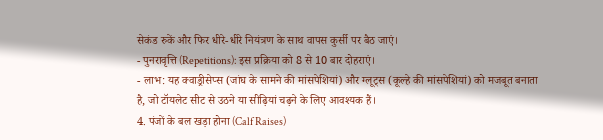सेकंड रुकें और फिर धीरे-धीरे नियंत्रण के साथ वापस कुर्सी पर बैठ जाएं।
- पुनरावृत्ति (Repetitions): इस प्रक्रिया को 8 से 10 बार दोहराएं।
- लाभ: यह क्वाड्रीसेप्स (जांघ के सामने की मांसपेशियां) और ग्लूट्स (कूल्हे की मांसपेशियां) को मजबूत बनाता है, जो टॉयलेट सीट से उठने या सीढ़ियां चढ़ने के लिए आवश्यक हैं।
4. पंजों के बल खड़ा होना (Calf Raises)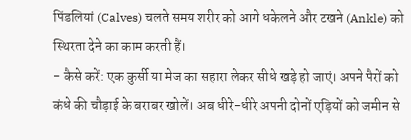पिंडलियां (Calves) चलते समय शरीर को आगे धकेलने और टखने (Ankle) को स्थिरता देने का काम करती हैं।
- कैसे करें: एक कुर्सी या मेज का सहारा लेकर सीधे खड़े हो जाएं। अपने पैरों को कंधे की चौड़ाई के बराबर खोलें। अब धीरे-धीरे अपनी दोनों एड़ियों को जमीन से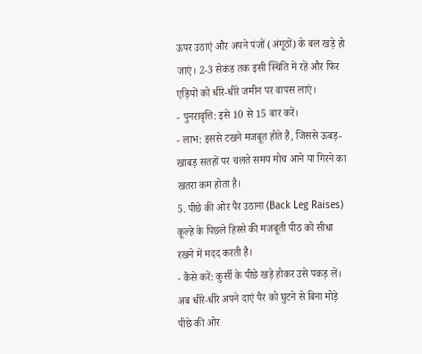ऊपर उठाएं और अपने पंजों (अंगूठों) के बल खड़े हो जाएं। 2-3 सेकंड तक इसी स्थिति में रहें और फिर एड़ियों को धीरे-धीरे जमीन पर वापस लाएं।
- पुनरावृत्ति: इसे 10 से 15 बार करें।
- लाभ: इससे टखने मजबूत होते हैं, जिससे ऊबड़-खाबड़ सतहों पर चलते समय मोच आने या गिरने का खतरा कम होता है।
5. पीछे की ओर पैर उठाना (Back Leg Raises)
कूल्हे के पिछले हिस्से की मजबूती पीठ को सीधा रखने में मदद करती है।
- कैसे करें: कुर्सी के पीछे खड़े होकर उसे पकड़ लें। अब धीरे-धीरे अपने दाएं पैर को घुटने से बिना मोड़े पीछे की ओर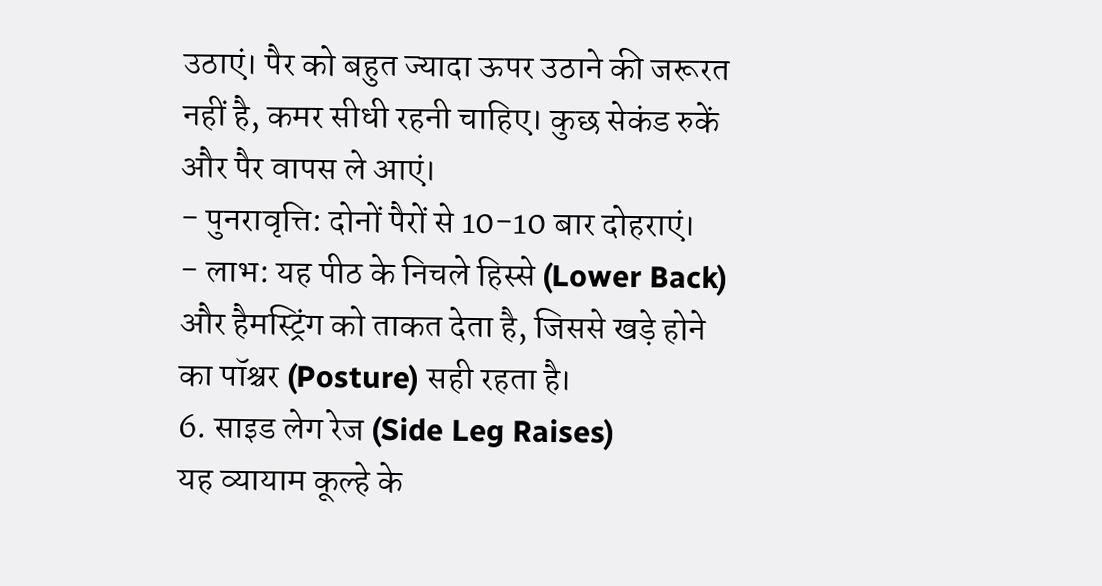उठाएं। पैर को बहुत ज्यादा ऊपर उठाने की जरूरत नहीं है, कमर सीधी रहनी चाहिए। कुछ सेकंड रुकें और पैर वापस ले आएं।
- पुनरावृत्ति: दोनों पैरों से 10-10 बार दोहराएं।
- लाभ: यह पीठ के निचले हिस्से (Lower Back) और हैमस्ट्रिंग को ताकत देता है, जिससे खड़े होने का पॉश्चर (Posture) सही रहता है।
6. साइड लेग रेज (Side Leg Raises)
यह व्यायाम कूल्हे के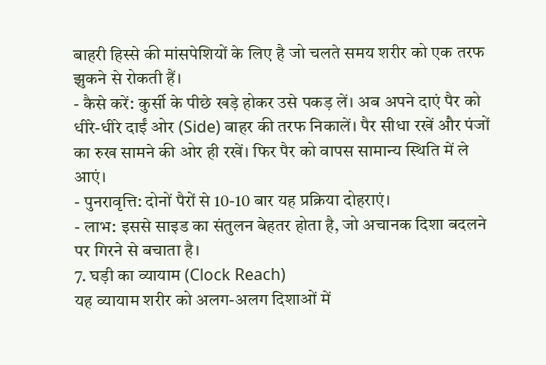बाहरी हिस्से की मांसपेशियों के लिए है जो चलते समय शरीर को एक तरफ झुकने से रोकती हैं।
- कैसे करें: कुर्सी के पीछे खड़े होकर उसे पकड़ लें। अब अपने दाएं पैर को धीरे-धीरे दाईं ओर (Side) बाहर की तरफ निकालें। पैर सीधा रखें और पंजों का रुख सामने की ओर ही रखें। फिर पैर को वापस सामान्य स्थिति में ले आएं।
- पुनरावृत्ति: दोनों पैरों से 10-10 बार यह प्रक्रिया दोहराएं।
- लाभ: इससे साइड का संतुलन बेहतर होता है, जो अचानक दिशा बदलने पर गिरने से बचाता है।
7. घड़ी का व्यायाम (Clock Reach)
यह व्यायाम शरीर को अलग-अलग दिशाओं में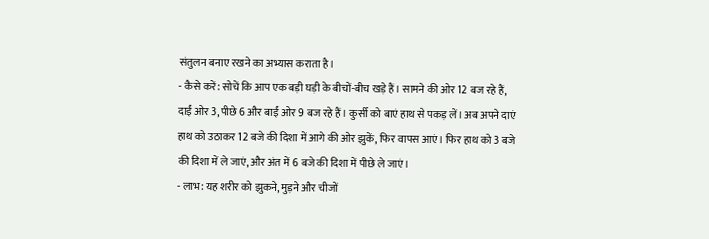संतुलन बनाए रखने का अभ्यास कराता है।
- कैसे करें: सोचें कि आप एक बड़ी घड़ी के बीचों-बीच खड़े हैं। सामने की ओर 12 बज रहे हैं, दाईं ओर 3, पीछे 6 और बाईं ओर 9 बज रहे हैं। कुर्सी को बाएं हाथ से पकड़ लें। अब अपने दाएं हाथ को उठाकर 12 बजे की दिशा में आगे की ओर झुकें, फिर वापस आएं। फिर हाथ को 3 बजे की दिशा में ले जाएं, और अंत में 6 बजे की दिशा में पीछे ले जाएं।
- लाभ: यह शरीर को झुकने, मुड़ने और चीजों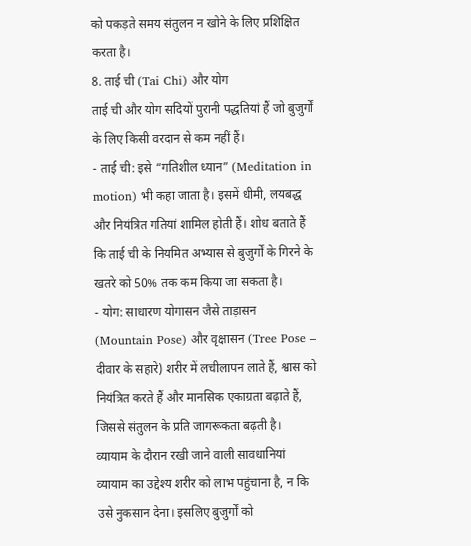को पकड़ते समय संतुलन न खोने के लिए प्रशिक्षित करता है।
8. ताई ची (Tai Chi) और योग
ताई ची और योग सदियों पुरानी पद्धतियां हैं जो बुजुर्गों के लिए किसी वरदान से कम नहीं हैं।
- ताई ची: इसे “गतिशील ध्यान” (Meditation in motion) भी कहा जाता है। इसमें धीमी, लयबद्ध और नियंत्रित गतियां शामिल होती हैं। शोध बताते हैं कि ताई ची के नियमित अभ्यास से बुजुर्गों के गिरने के खतरे को 50% तक कम किया जा सकता है।
- योग: साधारण योगासन जैसे ताड़ासन (Mountain Pose) और वृक्षासन (Tree Pose – दीवार के सहारे) शरीर में लचीलापन लाते हैं, श्वास को नियंत्रित करते हैं और मानसिक एकाग्रता बढ़ाते हैं, जिससे संतुलन के प्रति जागरूकता बढ़ती है।
व्यायाम के दौरान रखी जाने वाली सावधानियां
व्यायाम का उद्देश्य शरीर को लाभ पहुंचाना है, न कि उसे नुकसान देना। इसलिए बुजुर्गों को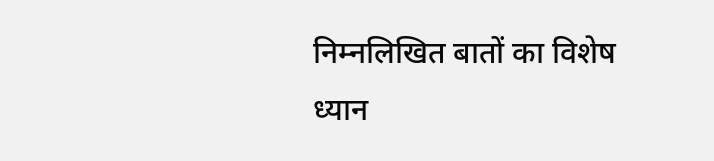निम्नलिखित बातों का विशेष ध्यान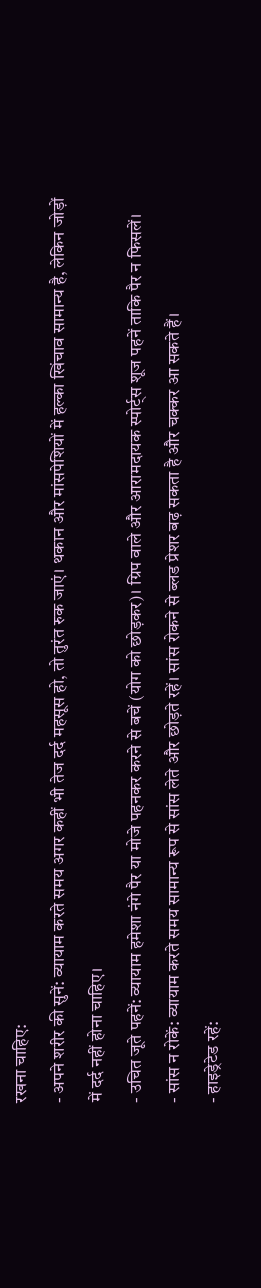रखना चाहिए:
- अपने शरीर की सुनें: व्यायाम करते समय अगर कहीं भी तेज दर्द महसूस हो, तो तुरंत रुक जाएं। थकान और मांसपेशियों में हल्का खिंचाव सामान्य है, लेकिन जोड़ों में दर्द नहीं होना चाहिए।
- उचित जूते पहनें: व्यायाम हमेशा नंगे पैर या मोजे पहनकर करने से बचें (योग को छोड़कर)। ग्रिप वाले और आरामदायक स्पोर्ट्स शूज पहनें ताकि पैर न फिसलें।
- सांस न रोकें: व्यायाम करते समय सामान्य रूप से सांस लेते और छोड़ते रहें। सांस रोकने से ब्लड प्रेशर बढ़ सकता है और चक्कर आ सकते हैं।
- हाइड्रेटेड रहें: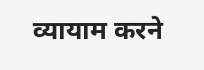व्यायाम करने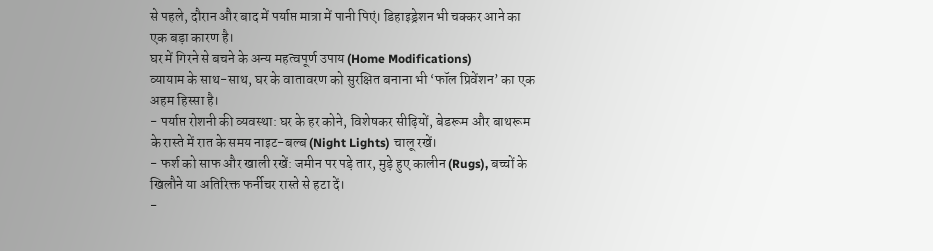से पहले, दौरान और बाद में पर्याप्त मात्रा में पानी पिएं। डिहाइड्रेशन भी चक्कर आने का एक बड़ा कारण है।
घर में गिरने से बचने के अन्य महत्वपूर्ण उपाय (Home Modifications)
व्यायाम के साथ-साथ, घर के वातावरण को सुरक्षित बनाना भी ‘फॉल प्रिवेंशन’ का एक अहम हिस्सा है।
- पर्याप्त रोशनी की व्यवस्था: घर के हर कोने, विशेषकर सीढ़ियों, बेडरूम और बाथरूम के रास्ते में रात के समय नाइट-बल्ब (Night Lights) चालू रखें।
- फर्श को साफ और खाली रखें: जमीन पर पड़े तार, मुड़े हुए कालीन (Rugs), बच्चों के खिलौने या अतिरिक्त फर्नीचर रास्ते से हटा दें।
-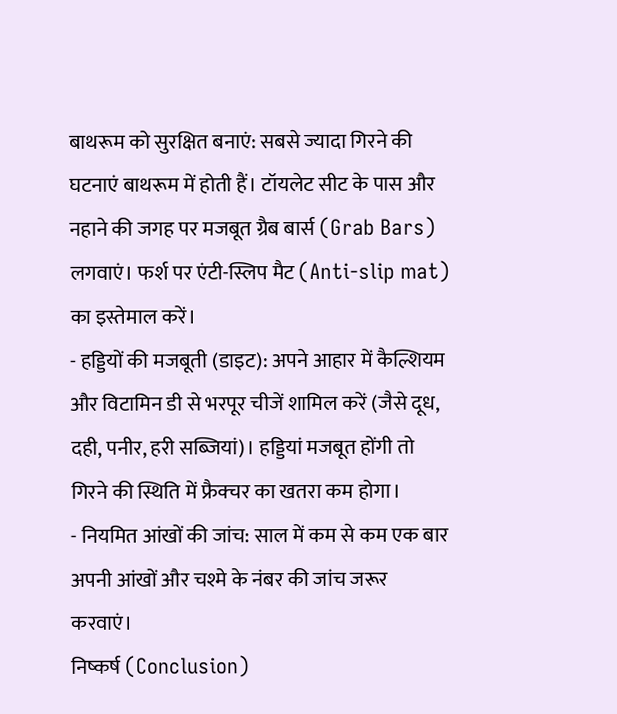बाथरूम को सुरक्षित बनाएं: सबसे ज्यादा गिरने की घटनाएं बाथरूम में होती हैं। टॉयलेट सीट के पास और नहाने की जगह पर मजबूत ग्रैब बार्स (Grab Bars) लगवाएं। फर्श पर एंटी-स्लिप मैट (Anti-slip mat) का इस्तेमाल करें।
- हड्डियों की मजबूती (डाइट): अपने आहार में कैल्शियम और विटामिन डी से भरपूर चीजें शामिल करें (जैसे दूध, दही, पनीर, हरी सब्जियां)। हड्डियां मजबूत होंगी तो गिरने की स्थिति में फ्रैक्चर का खतरा कम होगा।
- नियमित आंखों की जांच: साल में कम से कम एक बार अपनी आंखों और चश्मे के नंबर की जांच जरूर करवाएं।
निष्कर्ष (Conclusion)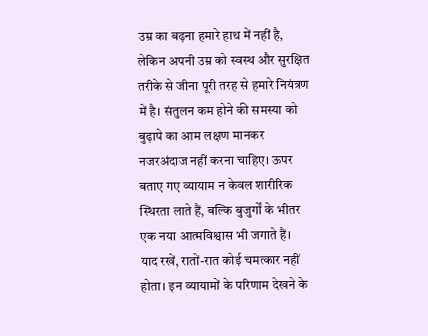उम्र का बढ़ना हमारे हाथ में नहीं है, लेकिन अपनी उम्र को स्वस्थ और सुरक्षित तरीके से जीना पूरी तरह से हमारे नियंत्रण में है। संतुलन कम होने की समस्या को बुढ़ापे का आम लक्षण मानकर नजरअंदाज नहीं करना चाहिए। ऊपर बताए गए व्यायाम न केवल शारीरिक स्थिरता लाते हैं, बल्कि बुजुर्गों के भीतर एक नया आत्मविश्वास भी जगाते हैं।
याद रखें, रातों-रात कोई चमत्कार नहीं होता। इन व्यायामों के परिणाम देखने के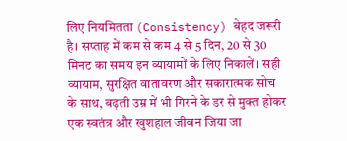लिए नियमितता (Consistency) बेहद जरूरी है। सप्ताह में कम से कम 4 से 5 दिन, 20 से 30 मिनट का समय इन व्यायामों के लिए निकालें। सही व्यायाम, सुरक्षित वातावरण और सकारात्मक सोच के साथ, बढ़ती उम्र में भी गिरने के डर से मुक्त होकर एक स्वतंत्र और खुशहाल जीवन जिया जा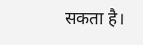सकता है।